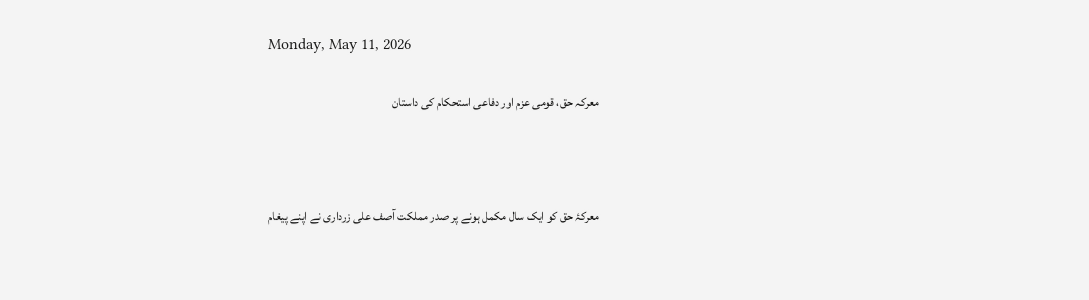Monday, May 11, 2026


معرکہ حق، قومی عزم اور دفاعی استحکام کی داستان





معرکۂ حق کو ایک سال مکمل ہونے پر صدر مملکت آصف علی زرداری نے اپنے پیغام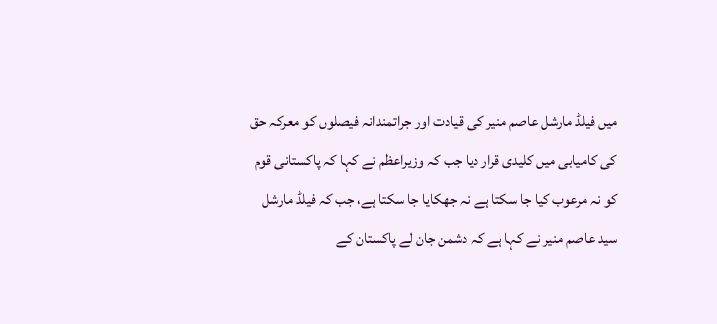میں فیلڈ مارشل عاصم منیر کی قیادت اور جراتمندانہ فیصلوں کو معرکہ حق کی کامیابی میں کلیدی قرار دیا جب کہ وزیراعظم نے کہا کہ پاکستانی قوم کو نہ مرعوب کیا جا سکتا ہے نہ جھکایا جا سکتا ہے، جب کہ فیلڈ مارشل سید عاصم منیر نے کہا ہے کہ دشمن جان لے پاکستان کے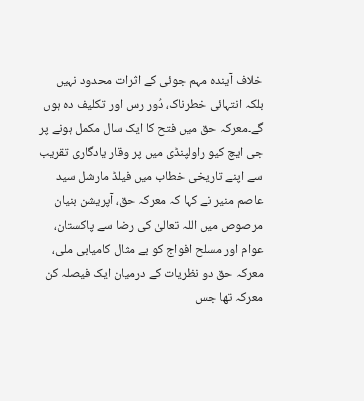خلاف آیندہ مہم جوئی کے اثرات محدود نہیں بلکہ انتہائی خطرناک، دُور رس اور تکلیف دہ ہوں گے۔معرکہ حق میں فتح کا ایک سال مکمل ہونے پر جی ایچ کیو راولپنڈی میں پر وقار یادگاری تقریب سے اپنے تاریخی خطاب میں فیلڈ مارشل سید عاصم منیر نے کہا کہ معرکہ حق، آپریشن بنیان مرصوص میں اللہ تعالیٰ کی رضا سے پاکستان، عوام اور مسلح افواج کو بے مثال کامیابی ملی، معرکہ حق دو نظریات کے درمیان ایک فیصلہ کن معرکہ تھا جس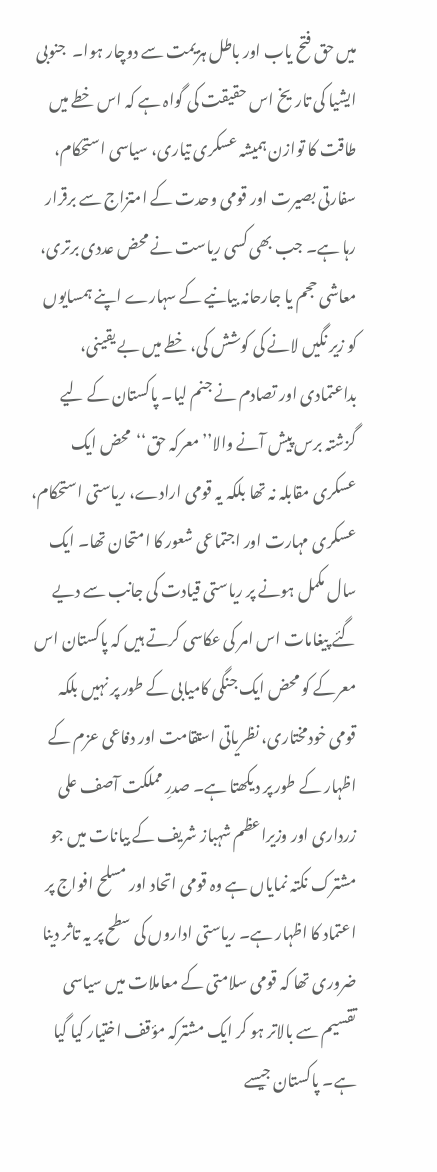میں حق فتح یاب اور باطل ہزیمت سے دوچار ہوا۔  جنوبی ایشیا کی تاریخ اس حقیقت کی گواہ ہے کہ اس خطے میں طاقت کا توازن ہمیشہ عسکری تیاری، سیاسی استحکام، سفارتی بصیرت اور قومی وحدت کے امتزاج سے برقرار رہا ہے۔ جب بھی کسی ریاست نے محض عددی برتری، معاشی حجم یا جارحانہ بیانیے کے سہارے اپنے ہمسایوں کو زیر نگیں لانے کی کوشش کی، خطے میں بے یقینی، بداعتمادی اور تصادم نے جنم لیا۔ پاکستان کے لیے گزشتہ برس پیش آنے والا’’معرکہ حق‘‘محض ایک عسکری مقابلہ نہ تھا بلکہ یہ قومی ارادے، ریاستی استحکام، عسکری مہارت اور اجتماعی شعور کا امتحان تھا۔ ایک سال مکمل ہونے پر ریاستی قیادت کی جانب سے دیے گئے پیغامات اس امر کی عکاسی کرتے ہیں کہ پاکستان اس معرکے کو محض ایک جنگی کامیابی کے طور پر نہیں بلکہ قومی خودمختاری، نظریاتی استقامت اور دفاعی عزم کے اظہار کے طور پر دیکھتا ہے۔ صدرِ مملکت آصف علی زرداری اور وزیراعظم شہباز شریف کے بیانات میں جو مشترک نکتہ نمایاں ہے وہ قومی اتحاد اور مسلح افواج پر اعتماد کا اظہار ہے۔ ریاستی اداروں کی سطح پر یہ تاثر دینا ضروری تھا کہ قومی سلامتی کے معاملات میں سیاسی تقسیم سے بالاتر ہو کر ایک مشترکہ مؤقف اختیار کیا گیا ہے۔ پاکستان جیسے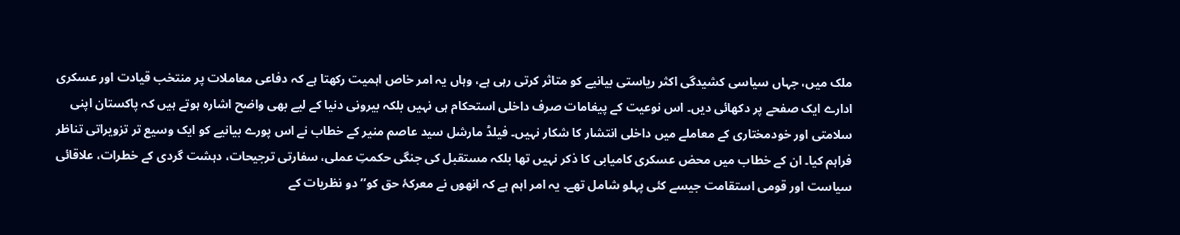ملک میں، جہاں سیاسی کشیدگی اکثر ریاستی بیانیے کو متاثر کرتی رہی ہے، وہاں یہ امر خاص اہمیت رکھتا ہے کہ دفاعی معاملات پر منتخب قیادت اور عسکری ادارے ایک صفحے پر دکھائی دیں۔ اس نوعیت کے پیغامات صرف داخلی استحکام ہی نہیں بلکہ بیرونی دنیا کے لیے بھی واضح اشارہ ہوتے ہیں کہ پاکستان اپنی سلامتی اور خودمختاری کے معاملے میں داخلی انتشار کا شکار نہیں۔ فیلڈ مارشل سید عاصم منیر کے خطاب نے اس پورے بیانیے کو ایک وسیع تر تزویراتی تناظر فراہم کیا۔ ان کے خطاب میں محض عسکری کامیابی کا ذکر نہیں تھا بلکہ مستقبل کی جنگی حکمتِ عملی، سفارتی ترجیحات، دہشت گردی کے خطرات، علاقائی سیاست اور قومی استقامت جیسے کئی پہلو شامل تھے۔ یہ امر اہم ہے کہ انھوں نے معرکۂ حق کو’’دو نظریات کے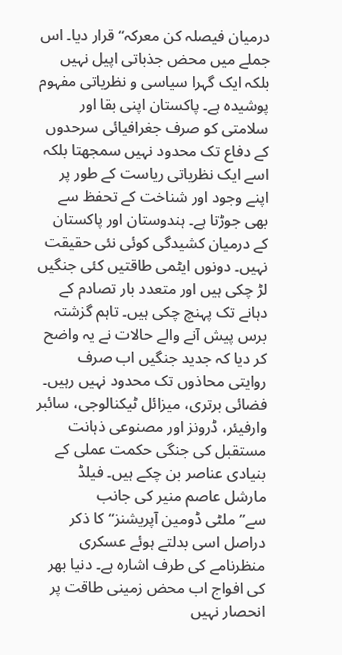درمیان فیصلہ کن معرکہ‘‘قرار دیا۔ اس جملے میں محض جذباتی اپیل نہیں بلکہ ایک گہرا سیاسی و نظریاتی مفہوم پوشیدہ ہے۔ پاکستان اپنی بقا اور سلامتی کو صرف جغرافیائی سرحدوں کے دفاع تک محدود نہیں سمجھتا بلکہ اسے ایک نظریاتی ریاست کے طور پر اپنے وجود اور شناخت کے تحفظ سے بھی جوڑتا ہے۔ ہندوستان اور پاکستان کے درمیان کشیدگی کوئی نئی حقیقت نہیں۔ دونوں ایٹمی طاقتیں کئی جنگیں لڑ چکی ہیں اور متعدد بار تصادم کے دہانے تک پہنچ چکی ہیں۔ تاہم گزشتہ برس پیش آنے والے حالات نے یہ واضح کر دیا کہ جدید جنگیں اب صرف روایتی محاذوں تک محدود نہیں رہیں۔ فضائی برتری، میزائل ٹیکنالوجی، سائبر وارفیئر، ڈرونز اور مصنوعی ذہانت مستقبل کی جنگی حکمت عملی کے بنیادی عناصر بن چکے ہیں۔ فیلڈ مارشل عاصم منیر کی جانب سے’’ملٹی ڈومین آپریشنز‘‘کا ذکر دراصل اسی بدلتے ہوئے عسکری منظرنامے کی طرف اشارہ ہے۔ دنیا بھر کی افواج اب محض زمینی طاقت پر انحصار نہیں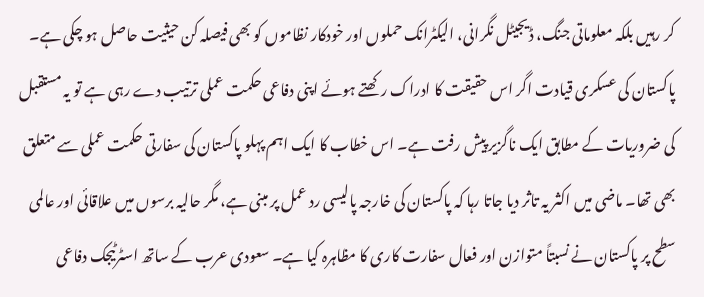کر رہیں بلکہ معلوماتی جنگ، ڈیجیٹل نگرانی، الیکٹرانک حملوں اور خودکار نظاموں کو بھی فیصلہ کن حیثیت حاصل ہو چکی ہے۔ پاکستان کی عسکری قیادت اگر اس حقیقت کا ادراک رکھتے ہوئے اپنی دفاعی حکمت عملی ترتیب دے رہی ہے تو یہ مستقبل کی ضروریات کے مطابق ایک ناگزیر پیش رفت ہے۔ اس خطاب کا ایک اہم پہلو پاکستان کی سفارتی حکمت عملی سے متعلق بھی تھا۔ ماضی میں اکثر یہ تاثر دیا جاتا رہا کہ پاکستان کی خارجہ پالیسی رد عمل پر مبنی ہے، مگر حالیہ برسوں میں علاقائی اور عالمی سطح پر پاکستان نے نسبتاً متوازن اور فعال سفارت کاری کا مظاہرہ کیا ہے۔ سعودی عرب کے ساتھ اسٹرٹیجک دفاعی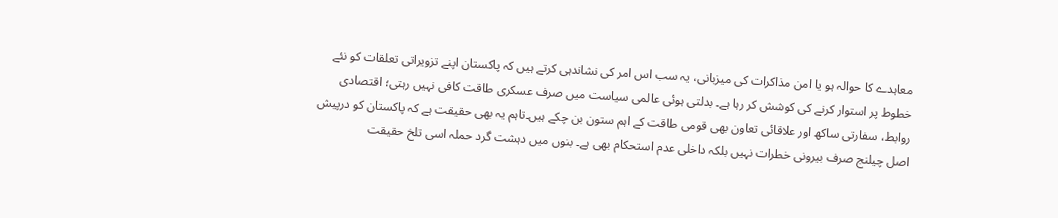معاہدے کا حوالہ ہو یا امن مذاکرات کی میزبانی، یہ سب اس امر کی نشاندہی کرتے ہیں کہ پاکستان اپنے تزویراتی تعلقات کو نئے خطوط پر استوار کرنے کی کوشش کر رہا ہے۔ بدلتی ہوئی عالمی سیاست میں صرف عسکری طاقت کافی نہیں رہتی؛ اقتصادی روابط، سفارتی ساکھ اور علاقائی تعاون بھی قومی طاقت کے اہم ستون بن چکے ہیں۔تاہم یہ بھی حقیقت ہے کہ پاکستان کو درپیش اصل چیلنج صرف بیرونی خطرات نہیں بلکہ داخلی عدم استحکام بھی ہے۔ بنوں میں دہشت گرد حملہ اسی تلخ حقیقت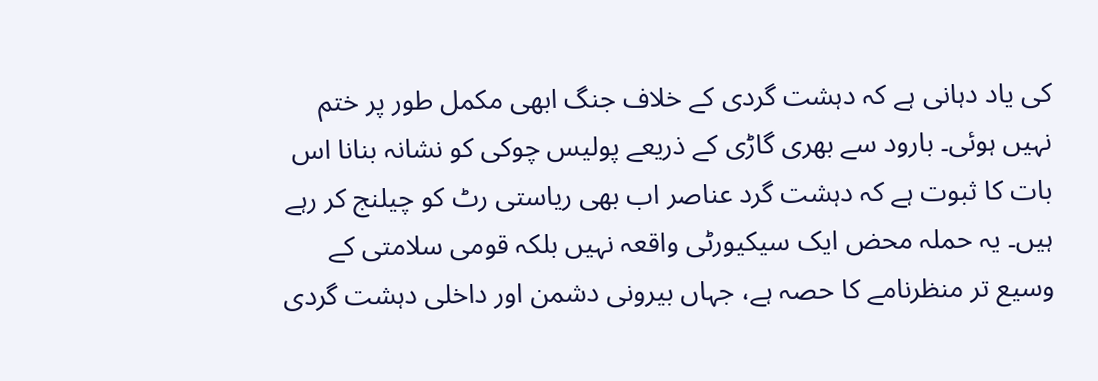کی یاد دہانی ہے کہ دہشت گردی کے خلاف جنگ ابھی مکمل طور پر ختم نہیں ہوئی۔ بارود سے بھری گاڑی کے ذریعے پولیس چوکی کو نشانہ بنانا اس بات کا ثبوت ہے کہ دہشت گرد عناصر اب بھی ریاستی رٹ کو چیلنج کر رہے ہیں۔ یہ حملہ محض ایک سیکیورٹی واقعہ نہیں بلکہ قومی سلامتی کے وسیع تر منظرنامے کا حصہ ہے، جہاں بیرونی دشمن اور داخلی دہشت گردی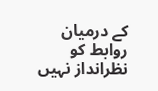کے درمیان روابط کو نظرانداز نہیں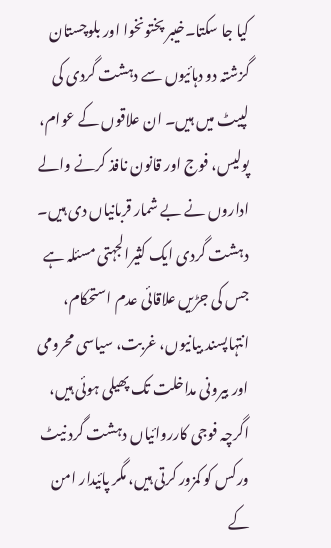کیا جا سکتا۔خیبر پختونخوا اور بلوچستان گزشتہ دو دہائیوں سے دہشت گردی کی لپیٹ میں ہیں۔ ان علاقوں کے عوام، پولیس، فوج اور قانون نافذ کرنے والے اداروں نے بے شمار قربانیاں دی ہیں۔ دہشت گردی ایک کثیرالجہتی مسئلہ ہے جس کی جڑیں علاقائی عدم استحکام، انتہاپسند بیانیوں، غربت، سیاسی محرومی اور بیرونی مداخلت تک پھیلی ہوئی ہیں، اگرچہ فوجی کارروائیاں دہشت گرد نیٹ ورکس کو کمزور کرتی ہیں، مگر پائیدار امن کے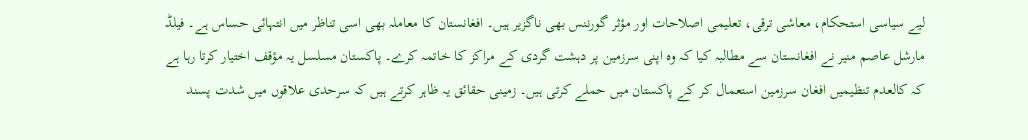لیے سیاسی استحکام، معاشی ترقی، تعلیمی اصلاحات اور مؤثر گورننس بھی ناگزیر ہیں۔ افغانستان کا معاملہ بھی اسی تناظر میں انتہائی حساس ہے۔ فیلڈ مارشل عاصم منیر نے افغانستان سے مطالبہ کیا کہ وہ اپنی سرزمین پر دہشت گردی کے مراکز کا خاتمہ کرے۔ پاکستان مسلسل یہ مؤقف اختیار کرتا رہا ہے کہ کالعدم تنظیمیں افغان سرزمین استعمال کر کے پاکستان میں حملے کرتی ہیں۔ زمینی حقائق یہ ظاہر کرتے ہیں کہ سرحدی علاقوں میں شدت پسند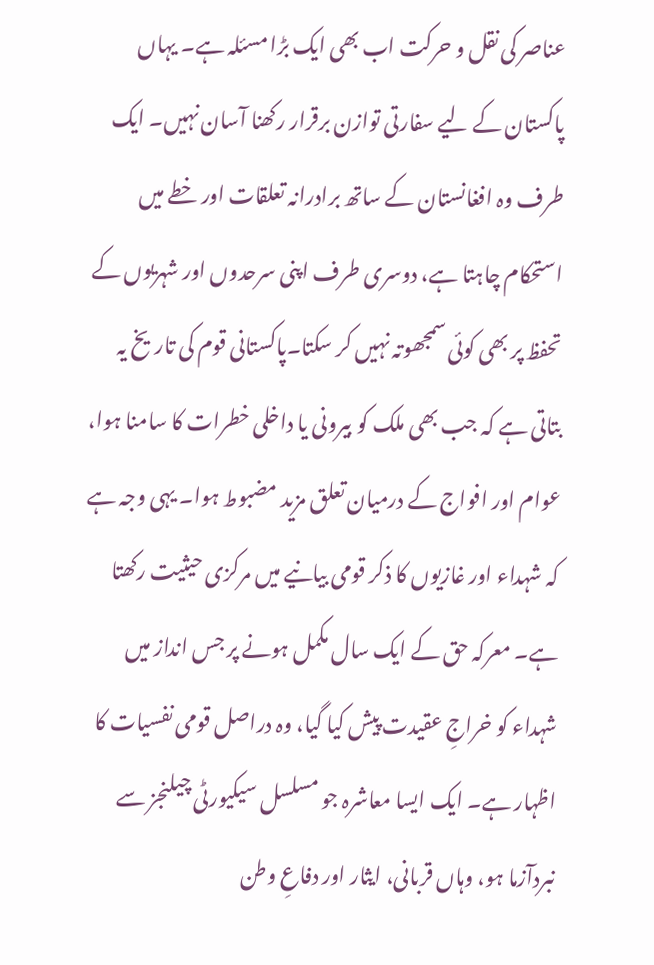عناصر کی نقل و حرکت اب بھی ایک بڑا مسئلہ ہے۔ یہاں پاکستان کے لیے سفارتی توازن برقرار رکھنا آسان نہیں۔ ایک طرف وہ افغانستان کے ساتھ برادرانہ تعلقات اور خطے میں استحکام چاہتا ہے، دوسری طرف اپنی سرحدوں اور شہریوں کے تحفظ پر بھی کوئی سمجھوتہ نہیں کر سکتا۔پاکستانی قوم کی تاریخ یہ بتاتی ہے کہ جب بھی ملک کو بیرونی یا داخلی خطرات کا سامنا ہوا، عوام اور افواج کے درمیان تعلق مزید مضبوط ہوا۔ یہی وجہ ہے کہ شہداء اور غازیوں کا ذکر قومی بیانیے میں مرکزی حیثیت رکھتا ہے۔ معرکہ حق کے ایک سال مکمل ہونے پر جس انداز میں شہداء کو خراجِ عقیدت پیش کیا گیا، وہ دراصل قومی نفسیات کا اظہار ہے۔ ایک ایسا معاشرہ جو مسلسل سیکیورٹی چیلنجز سے نبردآزما ہو، وہاں قربانی، ایثار اور دفاعِ وطن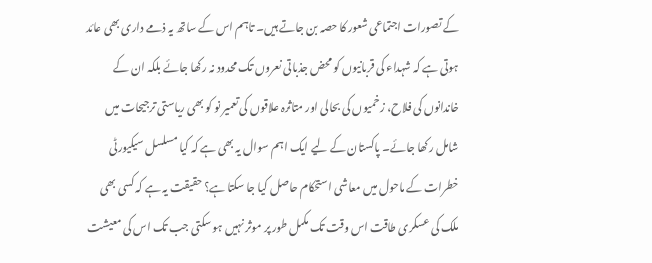کے تصورات اجتماعی شعور کا حصہ بن جاتے ہیں۔ تاہم اس کے ساتھ یہ ذمے داری بھی عائد ہوتی ہے کہ شہداء کی قربانیوں کو محض جذباتی نعروں تک محدود نہ رکھا جائے بلکہ ان کے خاندانوں کی فلاح، زخمیوں کی بحالی اور متاثرہ علاقوں کی تعمیر نو کو بھی ریاستی ترجیحات میں شامل رکھا جائے۔ پاکستان کے لیے ایک اہم سوال یہ بھی ہے کہ کیا مسلسل سیکیورٹی خطرات کے ماحول میں معاشی استحکام حاصل کیا جا سکتا ہے؟ حقیقت یہ ہے کہ کسی بھی ملک کی عسکری طاقت اس وقت تک مکمل طور پر موثر نہیں ہو سکتی جب تک اس کی معیشت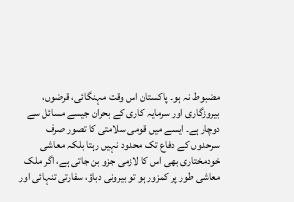مضبوط نہ ہو۔ پاکستان اس وقت مہنگائی، قرضوں، بیروزگاری اور سرمایہ کاری کے بحران جیسے مسائل سے دوچار ہے۔ ایسے میں قومی سلامتی کا تصور صرف سرحدوں کے دفاع تک محدود نہیں رہتا بلکہ معاشی خودمختاری بھی اس کا لازمی جزو بن جاتی ہے، اگر ملک معاشی طور پر کمزور ہو تو بیرونی دباؤ، سفارتی تنہائی اور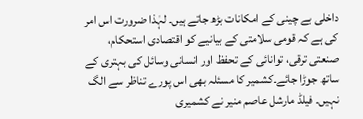داخلی بے چینی کے امکانات بڑھ جاتے ہیں۔ لہٰذا ضرورت اس امر کی ہے کہ قومی سلامتی کے بیانیے کو اقتصادی استحکام، صنعتی ترقی، توانائی کے تحفظ اور انسانی وسائل کی بہتری کے ساتھ جوڑا جائے۔کشمیر کا مسئلہ بھی اس پورے تناظر سے الگ نہیں۔ فیلڈ مارشل عاصم منیر نے کشمیری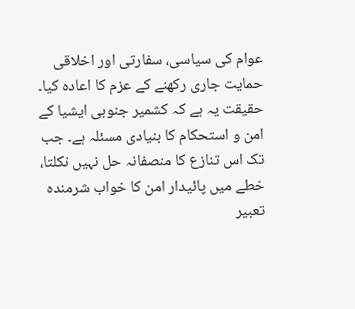عوام کی سیاسی، سفارتی اور اخلاقی حمایت جاری رکھنے کے عزم کا اعادہ کیا۔ حقیقت یہ ہے کہ کشمیر جنوبی ایشیا کے امن و استحکام کا بنیادی مسئلہ ہے۔ جب تک اس تنازع کا منصفانہ حل نہیں نکلتا، خطے میں پائیدار امن کا خواب شرمندہ تعبیر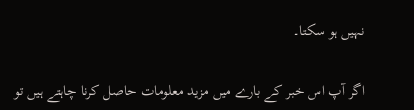نہیں ہو سکتا۔

اگر آپ اس خبر کے بارے میں مزید معلومات حاصل کرنا چاہتے ہیں تو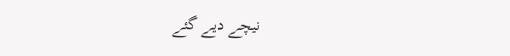نیچے دیے گئے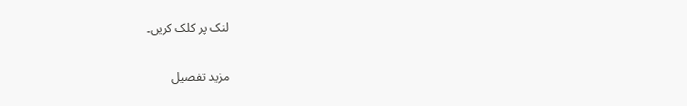لنک پر کلک کریں۔

مزید تفصیل